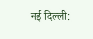नई दिल्ली: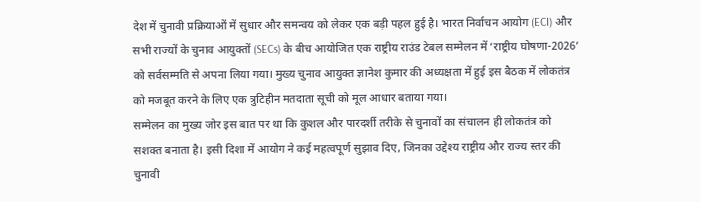देश में चुनावी प्रक्रियाओं में सुधार और समन्वय को लेकर एक बड़ी पहल हुई है। भारत निर्वाचन आयोग (ECI) और सभी राज्यों के चुनाव आयुक्तों (SECs) के बीच आयोजित एक राष्ट्रीय राउंड टेबल सम्मेलन में ‘राष्ट्रीय घोषणा-2026’ को सर्वसम्मति से अपना लिया गया। मुख्य चुनाव आयुक्त ज्ञानेश कुमार की अध्यक्षता में हुई इस बैठक में लोकतंत्र को मजबूत करने के लिए एक त्रुटिहीन मतदाता सूची को मूल आधार बताया गया।
सम्मेलन का मुख्य जोर इस बात पर था कि कुशल और पारदर्शी तरीके से चुनावों का संचालन ही लोकतंत्र को सशक्त बनाता है। इसी दिशा में आयोग ने कई महत्वपूर्ण सुझाव दिए, जिनका उद्देश्य राष्ट्रीय और राज्य स्तर की चुनावी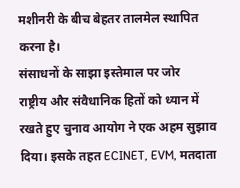मशीनरी के बीच बेहतर तालमेल स्थापित करना है।
संसाधनों के साझा इस्तेमाल पर जोर
राष्ट्रीय और संवैधानिक हितों को ध्यान में रखते हुए चुनाव आयोग ने एक अहम सुझाव दिया। इसके तहत ECINET, EVM, मतदाता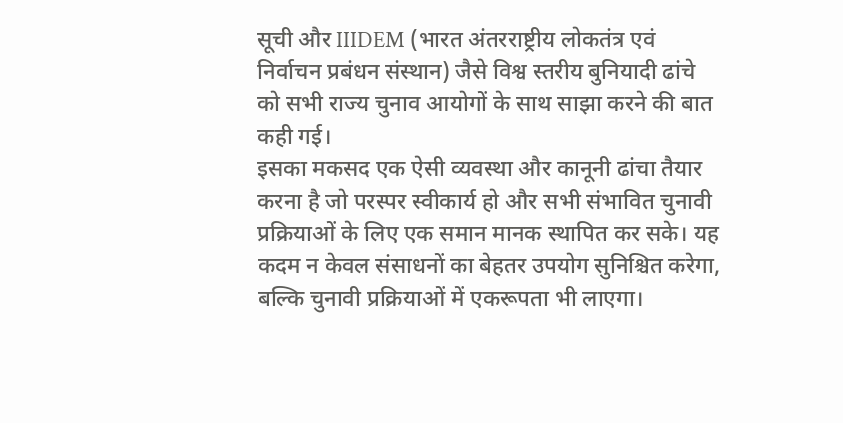सूची और IIIDEM (भारत अंतरराष्ट्रीय लोकतंत्र एवं निर्वाचन प्रबंधन संस्थान) जैसे विश्व स्तरीय बुनियादी ढांचे को सभी राज्य चुनाव आयोगों के साथ साझा करने की बात कही गई।
इसका मकसद एक ऐसी व्यवस्था और कानूनी ढांचा तैयार करना है जो परस्पर स्वीकार्य हो और सभी संभावित चुनावी प्रक्रियाओं के लिए एक समान मानक स्थापित कर सके। यह कदम न केवल संसाधनों का बेहतर उपयोग सुनिश्चित करेगा, बल्कि चुनावी प्रक्रियाओं में एकरूपता भी लाएगा।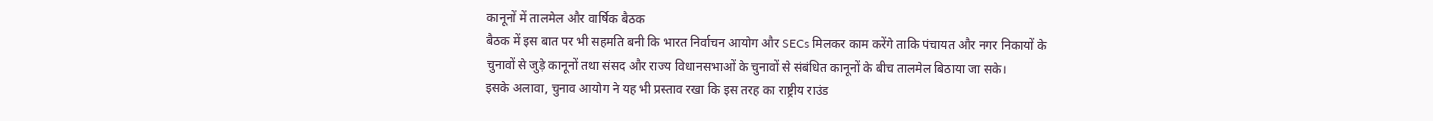कानूनों में तालमेल और वार्षिक बैठक
बैठक में इस बात पर भी सहमति बनी कि भारत निर्वाचन आयोग और SECs मिलकर काम करेंगे ताकि पंचायत और नगर निकायों के चुनावों से जुड़े कानूनों तथा संसद और राज्य विधानसभाओं के चुनावों से संबंधित कानूनों के बीच तालमेल बिठाया जा सके।
इसके अलावा, चुनाव आयोग ने यह भी प्रस्ताव रखा कि इस तरह का राष्ट्रीय राउंड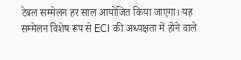टेबल सम्मेलन हर साल आयोजित किया जाएगा। यह सम्मेलन विशेष रूप से ECI की अध्यक्षता में होने वाले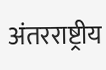अंतरराष्ट्रीय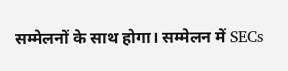सम्मेलनों के साथ होगा। सम्मेलन में SECs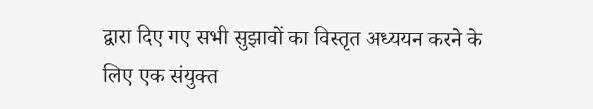द्वारा दिए गए सभी सुझावों का विस्तृत अध्ययन करने के लिए एक संयुक्त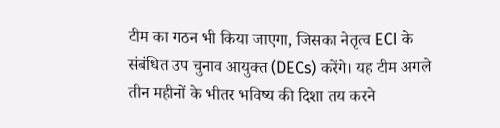टीम का गठन भी किया जाएगा, जिसका नेतृत्व ECI के संबंधित उप चुनाव आयुक्त (DECs) करेंगे। यह टीम अगले तीन महीनों के भीतर भविष्य की दिशा तय करने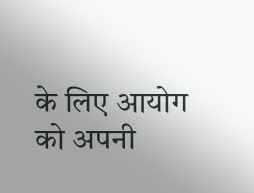के लिए आयोग को अपनी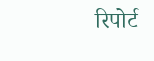रिपोर्ट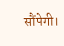सौंपेगी।